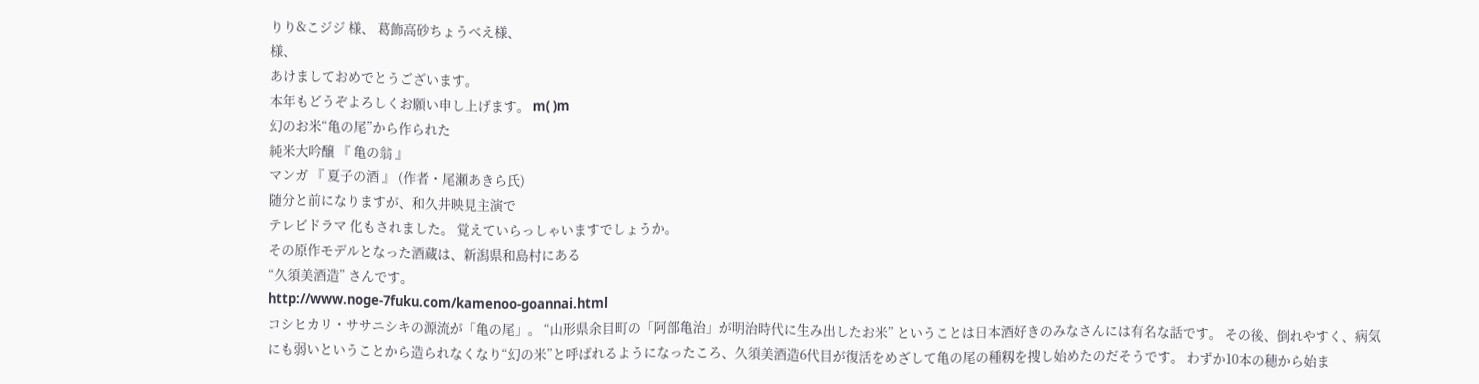りり&こジジ 様、 葛飾高砂ちょうべえ様、
様、
あけましておめでとうございます。
本年もどうぞよろしくお願い申し上げます。 m( )m
幻のお米“亀の尾”から作られた
純米大吟醸 『 亀の翁 』
マンガ 『 夏子の酒 』 (作者・尾瀬あきら氏)
随分と前になりますが、和久井映見主演で
テレビドラマ 化もされました。 覚えていらっしゃいますでしょうか。
その原作モデルとなった酒蔵は、新潟県和島村にある
“久須美酒造” さんです。
http://www.noge-7fuku.com/kamenoo-goannai.html
コシヒカリ・ササニシキの源流が「亀の尾」。 “山形県余目町の「阿部亀治」が明治時代に生み出したお米” ということは日本酒好きのみなさんには有名な話です。 その後、倒れやすく、病気にも弱いということから造られなくなり“幻の米”と呼ばれるようになったころ、久須美酒造6代目が復活をめざして亀の尾の種籾を捜し始めたのだそうです。 わずか10本の穂から始ま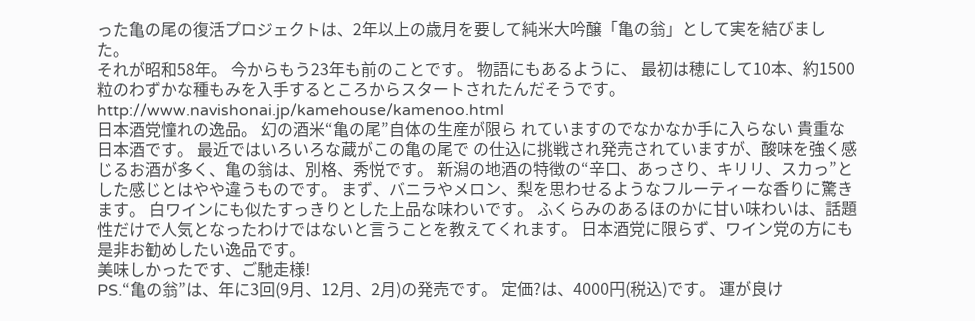った亀の尾の復活プロジェクトは、2年以上の歳月を要して純米大吟醸「亀の翁」として実を結びました。
それが昭和58年。 今からもう23年も前のことです。 物語にもあるように、 最初は穂にして10本、約1500粒のわずかな種もみを入手するところからスタートされたんだそうです。
http://www.navishonai.jp/kamehouse/kamenoo.html
日本酒党憧れの逸品。 幻の酒米“亀の尾”自体の生産が限ら れていますのでなかなか手に入らない 貴重な日本酒です。 最近ではいろいろな蔵がこの亀の尾で の仕込に挑戦され発売されていますが、酸味を強く感じるお酒が多く、亀の翁は、別格、秀悦です。 新潟の地酒の特徴の“辛口、あっさり、キリリ、スカっ”とした感じとはやや違うものです。 まず、バニラやメロン、梨を思わせるようなフルーティーな香りに驚きます。 白ワインにも似たすっきりとした上品な味わいです。 ふくらみのあるほのかに甘い味わいは、話題性だけで人気となったわけではないと言うことを教えてくれます。 日本酒党に限らず、ワイン党の方にも是非お勧めしたい逸品です。
美味しかったです、ご馳走様!
PS.“亀の翁”は、年に3回(9月、12月、2月)の発売です。 定価?は、4000円(税込)です。 運が良け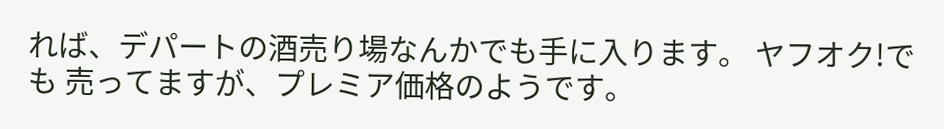れば、デパートの酒売り場なんかでも手に入ります。 ヤフオク!でも 売ってますが、プレミア価格のようです。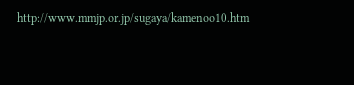http://www.mmjp.or.jp/sugaya/kamenoo10.htm